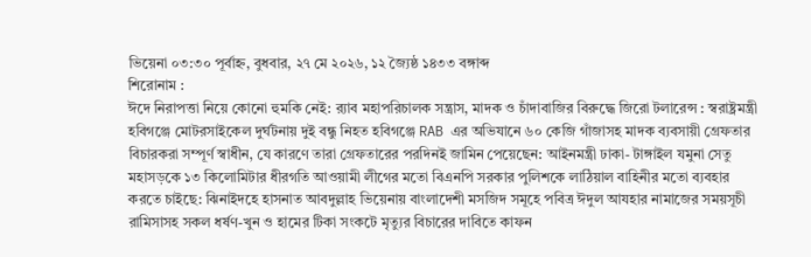ভিয়েনা ০৩:৩০ পূর্বাহ্ন, বুধবার, ২৭ মে ২০২৬, ১২ জ্যৈষ্ঠ ১৪৩৩ বঙ্গাব্দ
শিরোনাম :
ঈদে নিরাপত্তা নিয়ে কোনো হুমকি নেই: র‌্যাব মহাপরিচালক সন্ত্রাস, মাদক ও চাঁদাবাজির বিরুদ্ধে জিরো টলারেন্স : স্বরাষ্ট্রমন্ত্রী হবিগঞ্জে মোটরসাইকেল দুর্ঘটনায় দুই বন্ধু নিহত হবিগঞ্জে RAB এর অভিযানে ৬০ কেজি গাঁজাসহ মাদক ব্যবসায়ী গ্রেফতার বিচারকরা সম্পূর্ণ স্বাধীন, যে কারণে তারা গ্রেফতারের পরদিনই জামিন পেয়েছেন: আইনমন্ত্রী ঢাকা- টাঙ্গাইল যমুনা সেতু মহাসড়কে ১৩ কিলোমিটার ধীরগতি আওয়ামী লীগের মতো বিএনপি সরকার পুলিশকে লাঠিয়াল বাহিনীর মতো ব্যবহার করতে চাইছে: ঝিনাইদহে হাসনাত আবদুল্লাহ ভিয়েনায় বাংলাদেশী মসজিদ সমূহে পবিত্র ঈদুল আযহার নামাজের সময়সূচী রামিসাসহ সকল ধর্ষণ-খুন ও হামের টিকা সংকটে মৃত্যুর বিচারের দাবিতে কাফন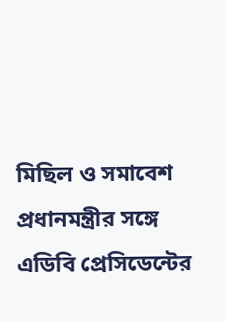মিছিল ও সমাবেশ প্রধানমন্ত্রীর সঙ্গে এডিবি প্রেসিডেন্টের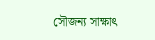সৌজন্য সাক্ষাৎ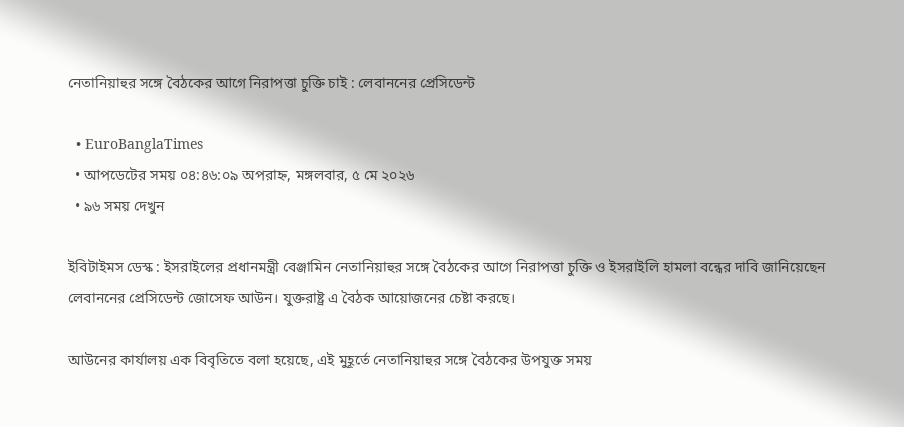নেতানিয়াহুর সঙ্গে বৈঠকের আগে নিরাপত্তা চুক্তি চাই : লেবাননের প্রেসিডেন্ট

  • EuroBanglaTimes
  • আপডেটের সময় ০৪:৪৬:০৯ অপরাহ্ন, মঙ্গলবার, ৫ মে ২০২৬
  • ৯৬ সময় দেখুন

ইবিটাইমস ডেস্ক : ইসরাইলের প্রধানমন্ত্রী বেঞ্জামিন নেতানিয়াহুর সঙ্গে বৈঠকের আগে নিরাপত্তা চুক্তি ও ইসরাইলি হামলা বন্ধের দাবি জানিয়েছেন লেবাননের প্রেসিডেন্ট জোসেফ আউন। যুক্তরাষ্ট্র এ বৈঠক আয়োজনের চেষ্টা করছে।

আউনের কার্যালয় এক বিবৃতিতে বলা হয়েছে, এই মুহূর্তে নেতানিয়াহুর সঙ্গে বৈঠকের উপযুক্ত সময়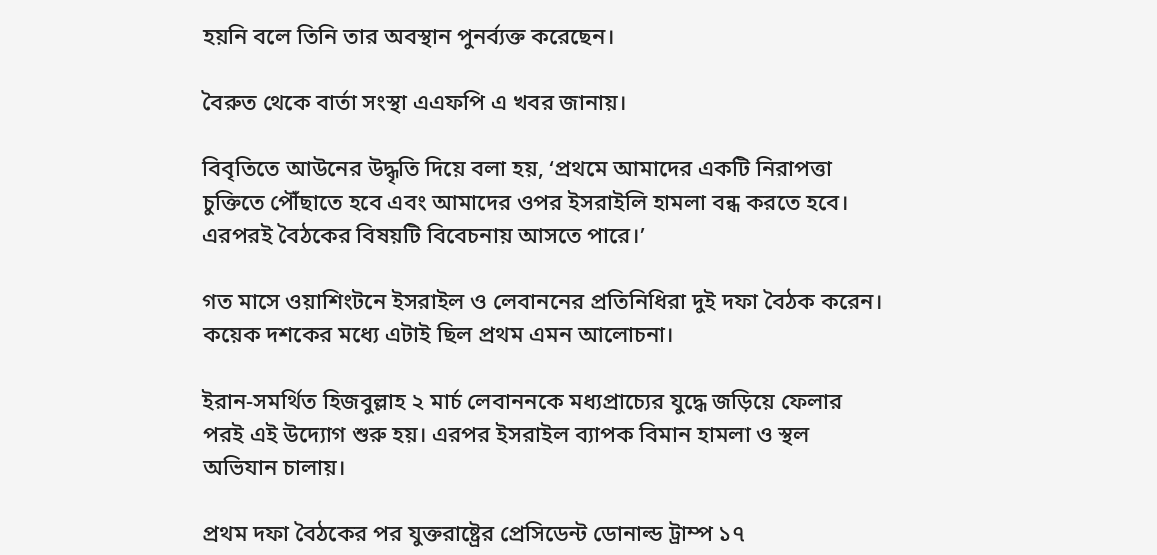হয়নি বলে তিনি তার অবস্থান পুনর্ব্যক্ত করেছেন।

বৈরুত থেকে বার্তা সংস্থা এএফপি এ খবর জানায়।

বিবৃতিতে আউনের উদ্ধৃতি দিয়ে বলা হয়, ‘প্রথমে আমাদের একটি নিরাপত্তা চুক্তিতে পৌঁছাতে হবে এবং আমাদের ওপর ইসরাইলি হামলা বন্ধ করতে হবে। এরপরই বৈঠকের বিষয়টি বিবেচনায় আসতে পারে।’

গত মাসে ওয়াশিংটনে ইসরাইল ও লেবাননের প্রতিনিধিরা দুই দফা বৈঠক করেন। কয়েক দশকের মধ্যে এটাই ছিল প্রথম এমন আলোচনা।

ইরান-সমর্থিত হিজবুল্লাহ ২ মার্চ লেবাননকে মধ্যপ্রাচ্যের যুদ্ধে জড়িয়ে ফেলার পরই এই উদ্যোগ শুরু হয়। এরপর ইসরাইল ব্যাপক বিমান হামলা ও স্থল অভিযান চালায়।

প্রথম দফা বৈঠকের পর যুক্তরাষ্ট্রের প্রেসিডেন্ট ডোনাল্ড ট্রাম্প ১৭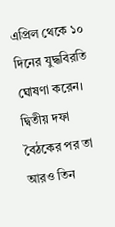এপ্রিল থেকে ১০ দিনের যুদ্ধবিরতি ঘোষণা করেন। দ্বিতীয় দফা বৈঠকের পর তা আরও তিন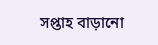সপ্তাহ বাড়ানো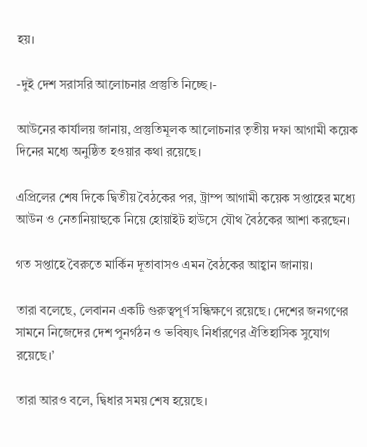হয়।

-দুই দেশ সরাসরি আলোচনার প্রস্তুতি নিচ্ছে।-

আউনের কার্যালয় জানায়, প্রস্তুতিমূলক আলোচনার তৃতীয় দফা আগামী কয়েক দিনের মধ্যে অনুষ্ঠিত হওয়ার কথা রয়েছে।

এপ্রিলের শেষ দিকে দ্বিতীয় বৈঠকের পর, ট্রাম্প আগামী কয়েক সপ্তাহের মধ্যে আউন ও নেতানিয়াহুকে নিয়ে হোয়াইট হাউসে যৌথ বৈঠকের আশা করছেন।

গত সপ্তাহে বৈরুতে মার্কিন দূতাবাসও এমন বৈঠকের আহ্বান জানায়।

তারা বলেছে, লেবানন একটি গুরুত্বপূর্ণ সন্ধিক্ষণে রয়েছে। দেশের জনগণের সামনে নিজেদের দেশ পুনর্গঠন ও ভবিষ্যৎ নির্ধারণের ঐতিহাসিক সুযোগ রয়েছে।’

তারা আরও বলে, দ্বিধার সময় শেষ হয়েছে।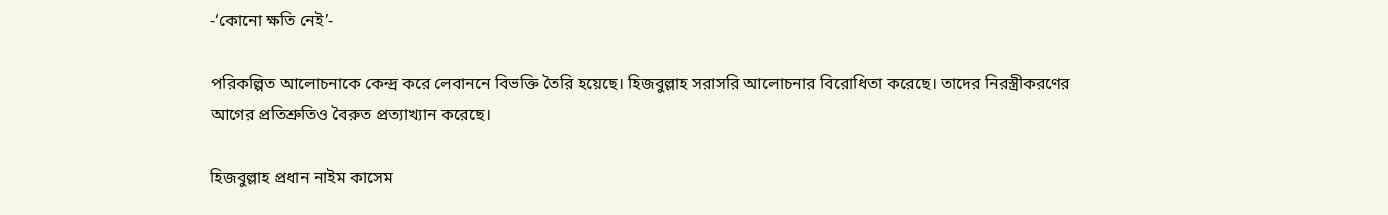-‘কোনো ক্ষতি নেই’-

পরিকল্পিত আলোচনাকে কেন্দ্র করে লেবাননে বিভক্তি তৈরি হয়েছে। হিজবুল্লাহ সরাসরি আলোচনার বিরোধিতা করেছে। তাদের নিরস্ত্রীকরণের আগের প্রতিশ্রুতিও বৈরুত প্রত্যাখ্যান করেছে।

হিজবুল্লাহ প্রধান নাইম কাসেম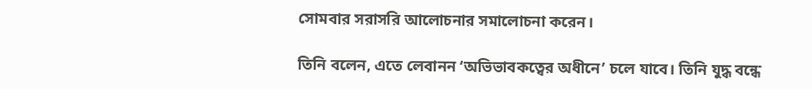সোমবার সরাসরি আলোচনার সমালোচনা করেন।

তিনি বলেন, এতে লেবানন ‘অভিভাবকত্বের অধীনে’ চলে যাবে। তিনি যুদ্ধ বন্ধে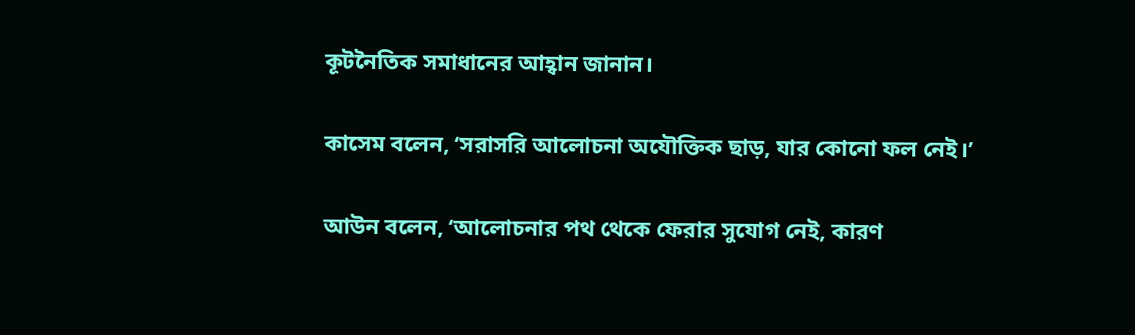কূটনৈতিক সমাধানের আহ্বান জানান।

কাসেম বলেন, ‘সরাসরি আলোচনা অযৌক্তিক ছাড়, যার কোনো ফল নেই।’

আউন বলেন, ‘আলোচনার পথ থেকে ফেরার সুযোগ নেই, কারণ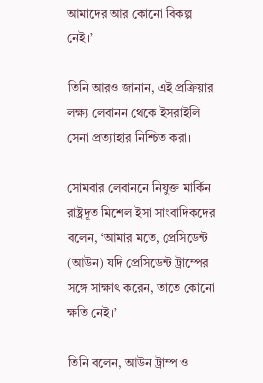আমাদের আর কোনো বিকল্প নেই।’

তিনি আরও জানান, এই প্রক্রিয়ার লক্ষ্য লেবানন থেকে ইসরাইলি সেনা প্রত্যাহার নিশ্চিত করা।

সোমবার লেবাননে নিযুক্ত মার্কিন রাষ্ট্রদূত মিশেল ইসা সাংবাদিকদের বলেন, ‘আমার মতে, প্রেসিডেন্ট (আউন) যদি প্রেসিডেন্ট ট্রাম্পের সঙ্গে সাক্ষাৎ করেন, তাতে কোনো ক্ষতি নেই।’

তিনি বলেন, আউন ট্রাম্প ও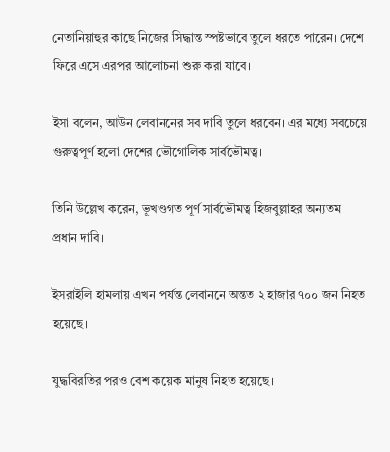নেতানিয়াহুর কাছে নিজের সিদ্ধান্ত স্পষ্টভাবে তুলে ধরতে পারেন। দেশে ফিরে এসে এরপর আলোচনা শুরু করা যাবে।

ইসা বলেন, আউন লেবাননের সব দাবি তুলে ধরবেন। এর মধ্যে সবচেয়ে গুরুত্বপূর্ণ হলো দেশের ভৌগোলিক সার্বভৌমত্ব।

তিনি উল্লেখ করেন, ভূখণ্ডগত পূর্ণ সার্বভৌমত্ব হিজবুল্লাহর অন্যতম প্রধান দাবি।

ইসরাইলি হামলায় এখন পর্যন্ত লেবাননে অন্তত ২ হাজার ৭০০ জন নিহত হয়েছে।

যুদ্ধবিরতির পরও বেশ কয়েক মানুষ নিহত হয়েছে।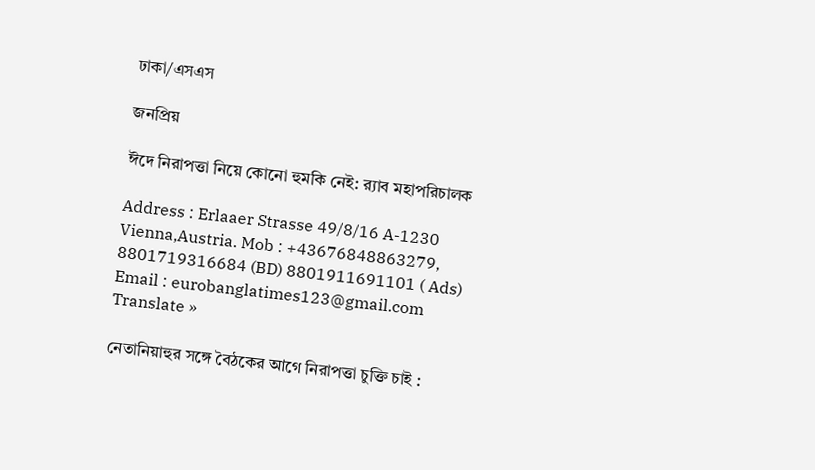ঢাকা/এসএস

জনপ্রিয়

ঈদে নিরাপত্তা নিয়ে কোনো হুমকি নেই: র‌্যাব মহাপরিচালক

Address : Erlaaer Strasse 49/8/16 A-1230 Vienna,Austria. Mob : +43676848863279, 8801719316684 (BD) 8801911691101 ( Ads) Email : eurobanglatimes123@gmail.com
Translate »

নেতানিয়াহুর সঙ্গে বৈঠকের আগে নিরাপত্তা চুক্তি চাই :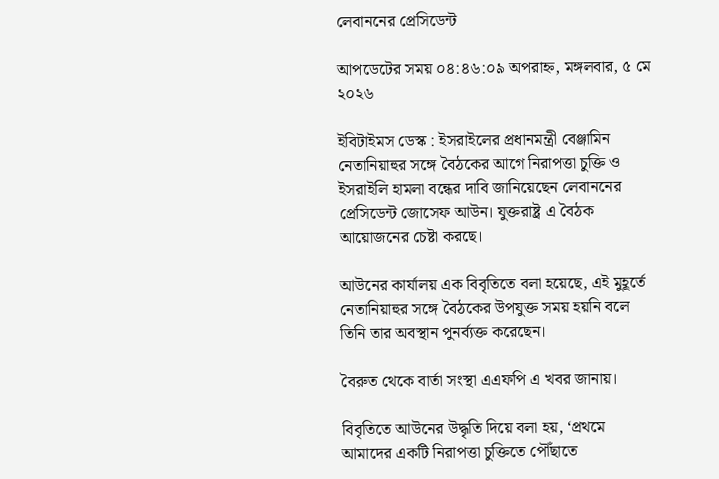লেবাননের প্রেসিডেন্ট

আপডেটের সময় ০৪:৪৬:০৯ অপরাহ্ন, মঙ্গলবার, ৫ মে ২০২৬

ইবিটাইমস ডেস্ক : ইসরাইলের প্রধানমন্ত্রী বেঞ্জামিন নেতানিয়াহুর সঙ্গে বৈঠকের আগে নিরাপত্তা চুক্তি ও ইসরাইলি হামলা বন্ধের দাবি জানিয়েছেন লেবাননের প্রেসিডেন্ট জোসেফ আউন। যুক্তরাষ্ট্র এ বৈঠক আয়োজনের চেষ্টা করছে।

আউনের কার্যালয় এক বিবৃতিতে বলা হয়েছে, এই মুহূর্তে নেতানিয়াহুর সঙ্গে বৈঠকের উপযুক্ত সময় হয়নি বলে তিনি তার অবস্থান পুনর্ব্যক্ত করেছেন।

বৈরুত থেকে বার্তা সংস্থা এএফপি এ খবর জানায়।

বিবৃতিতে আউনের উদ্ধৃতি দিয়ে বলা হয়, ‘প্রথমে আমাদের একটি নিরাপত্তা চুক্তিতে পৌঁছাতে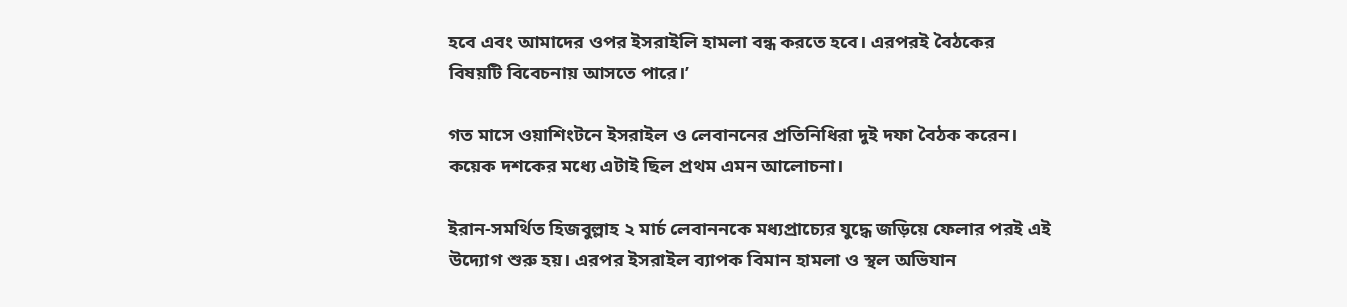হবে এবং আমাদের ওপর ইসরাইলি হামলা বন্ধ করতে হবে। এরপরই বৈঠকের বিষয়টি বিবেচনায় আসতে পারে।’

গত মাসে ওয়াশিংটনে ইসরাইল ও লেবাননের প্রতিনিধিরা দুই দফা বৈঠক করেন। কয়েক দশকের মধ্যে এটাই ছিল প্রথম এমন আলোচনা।

ইরান-সমর্থিত হিজবুল্লাহ ২ মার্চ লেবাননকে মধ্যপ্রাচ্যের যুদ্ধে জড়িয়ে ফেলার পরই এই উদ্যোগ শুরু হয়। এরপর ইসরাইল ব্যাপক বিমান হামলা ও স্থল অভিযান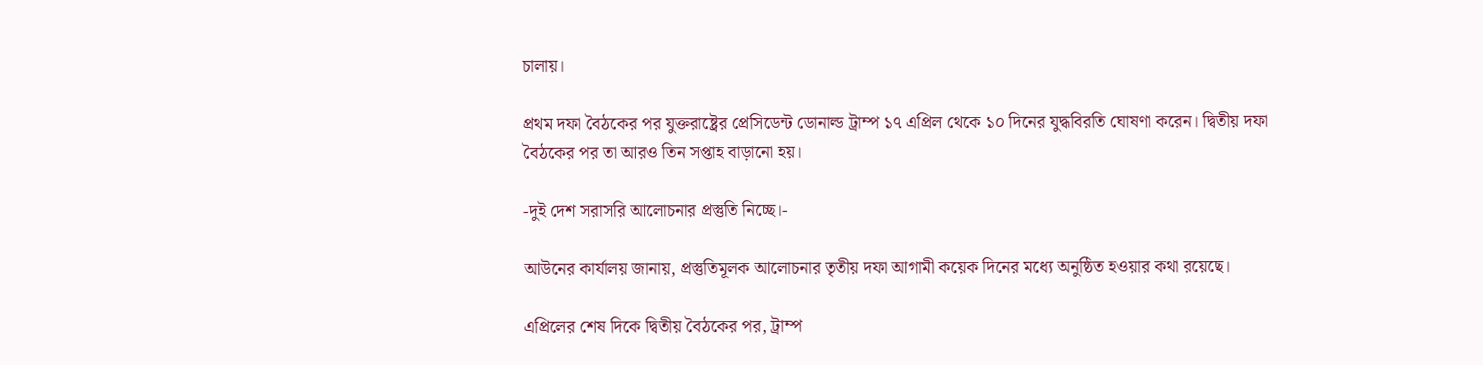চালায়।

প্রথম দফা বৈঠকের পর যুক্তরাষ্ট্রের প্রেসিডেন্ট ডোনাল্ড ট্রাম্প ১৭ এপ্রিল থেকে ১০ দিনের যুদ্ধবিরতি ঘোষণা করেন। দ্বিতীয় দফা বৈঠকের পর তা আরও তিন সপ্তাহ বাড়ানো হয়।

-দুই দেশ সরাসরি আলোচনার প্রস্তুতি নিচ্ছে।-

আউনের কার্যালয় জানায়, প্রস্তুতিমূলক আলোচনার তৃতীয় দফা আগামী কয়েক দিনের মধ্যে অনুষ্ঠিত হওয়ার কথা রয়েছে।

এপ্রিলের শেষ দিকে দ্বিতীয় বৈঠকের পর, ট্রাম্প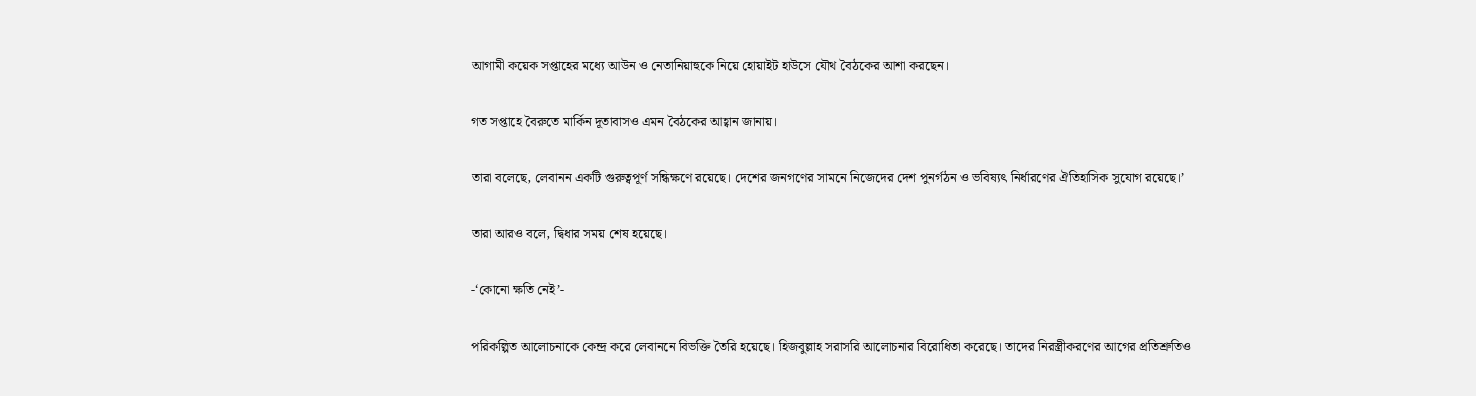আগামী কয়েক সপ্তাহের মধ্যে আউন ও নেতানিয়াহুকে নিয়ে হোয়াইট হাউসে যৌথ বৈঠকের আশা করছেন।

গত সপ্তাহে বৈরুতে মার্কিন দূতাবাসও এমন বৈঠকের আহ্বান জানায়।

তারা বলেছে, লেবানন একটি গুরুত্বপূর্ণ সন্ধিক্ষণে রয়েছে। দেশের জনগণের সামনে নিজেদের দেশ পুনর্গঠন ও ভবিষ্যৎ নির্ধারণের ঐতিহাসিক সুযোগ রয়েছে।’

তারা আরও বলে, দ্বিধার সময় শেষ হয়েছে।

-‘কোনো ক্ষতি নেই’-

পরিকল্পিত আলোচনাকে কেন্দ্র করে লেবাননে বিভক্তি তৈরি হয়েছে। হিজবুল্লাহ সরাসরি আলোচনার বিরোধিতা করেছে। তাদের নিরস্ত্রীকরণের আগের প্রতিশ্রুতিও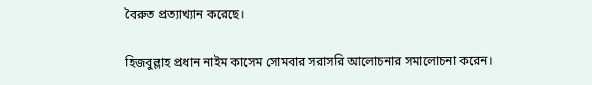বৈরুত প্রত্যাখ্যান করেছে।

হিজবুল্লাহ প্রধান নাইম কাসেম সোমবার সরাসরি আলোচনার সমালোচনা করেন।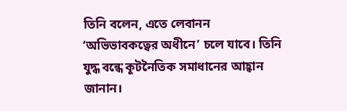তিনি বলেন, এতে লেবানন ‘অভিভাবকত্বের অধীনে’ চলে যাবে। তিনি যুদ্ধ বন্ধে কূটনৈতিক সমাধানের আহ্বান জানান।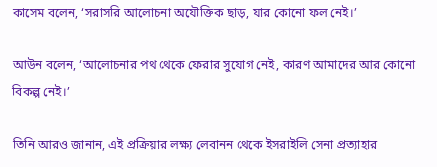কাসেম বলেন, ‘সরাসরি আলোচনা অযৌক্তিক ছাড়, যার কোনো ফল নেই।’

আউন বলেন, ‘আলোচনার পথ থেকে ফেরার সুযোগ নেই, কারণ আমাদের আর কোনো বিকল্প নেই।’

তিনি আরও জানান, এই প্রক্রিয়ার লক্ষ্য লেবানন থেকে ইসরাইলি সেনা প্রত্যাহার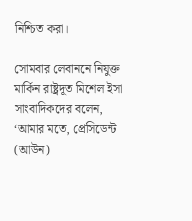নিশ্চিত করা।

সোমবার লেবাননে নিযুক্ত মার্কিন রাষ্ট্রদূত মিশেল ইসা সাংবাদিকদের বলেন, ‘আমার মতে, প্রেসিডেন্ট (আউন)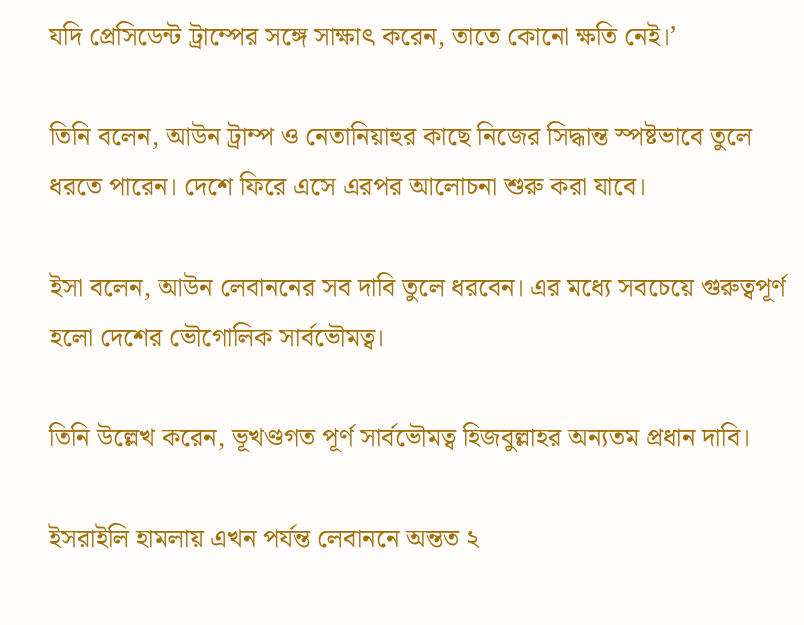যদি প্রেসিডেন্ট ট্রাম্পের সঙ্গে সাক্ষাৎ করেন, তাতে কোনো ক্ষতি নেই।’

তিনি বলেন, আউন ট্রাম্প ও নেতানিয়াহুর কাছে নিজের সিদ্ধান্ত স্পষ্টভাবে তুলে ধরতে পারেন। দেশে ফিরে এসে এরপর আলোচনা শুরু করা যাবে।

ইসা বলেন, আউন লেবাননের সব দাবি তুলে ধরবেন। এর মধ্যে সবচেয়ে গুরুত্বপূর্ণ হলো দেশের ভৌগোলিক সার্বভৌমত্ব।

তিনি উল্লেখ করেন, ভূখণ্ডগত পূর্ণ সার্বভৌমত্ব হিজবুল্লাহর অন্যতম প্রধান দাবি।

ইসরাইলি হামলায় এখন পর্যন্ত লেবাননে অন্তত ২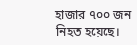হাজার ৭০০ জন নিহত হয়েছে।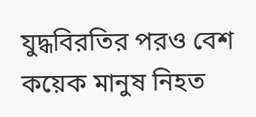যুদ্ধবিরতির পরও বেশ কয়েক মানুষ নিহত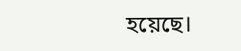হয়েছে।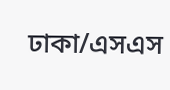ঢাকা/এসএস